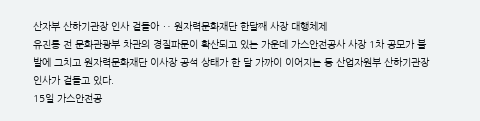산자부 산하기관장 인사 겉돌아 ‥ 원자력문화재단 한달째 사장 대행체제
유진룡 전 문화관광부 차관의 경질파문이 확산되고 있는 가운데 가스안전공사 사장 1차 공모가 불발에 그치고 원자력문화재단 이사장 공석 상태가 한 달 가까이 이어지는 등 산업자원부 산하기관장 인사가 겉돌고 있다.
15일 가스안전공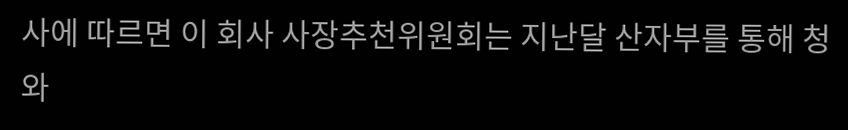사에 따르면 이 회사 사장추천위원회는 지난달 산자부를 통해 청와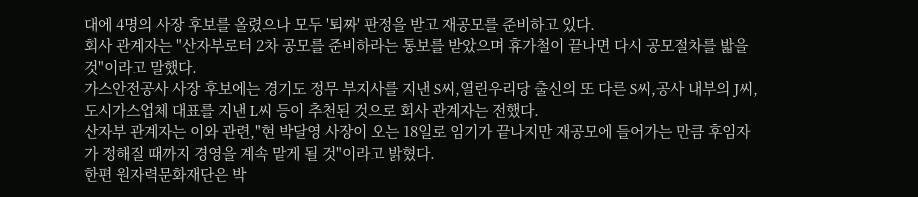대에 4명의 사장 후보를 올렸으나 모두 '퇴짜' 판정을 받고 재공모를 준비하고 있다.
회사 관계자는 "산자부로터 2차 공모를 준비하라는 통보를 받았으며 휴가철이 끝나면 다시 공모절차를 밟을 것"이라고 말했다.
가스안전공사 사장 후보에는 경기도 정무 부지사를 지낸 S씨,열린우리당 출신의 또 다른 S씨,공사 내부의 J씨,도시가스업체 대표를 지낸 L씨 등이 추천된 것으로 회사 관계자는 전했다.
산자부 관계자는 이와 관련,"현 박달영 사장이 오는 18일로 임기가 끝나지만 재공모에 들어가는 만큼 후임자가 정해질 때까지 경영을 계속 맡게 될 것"이라고 밝혔다.
한편 원자력문화재단은 박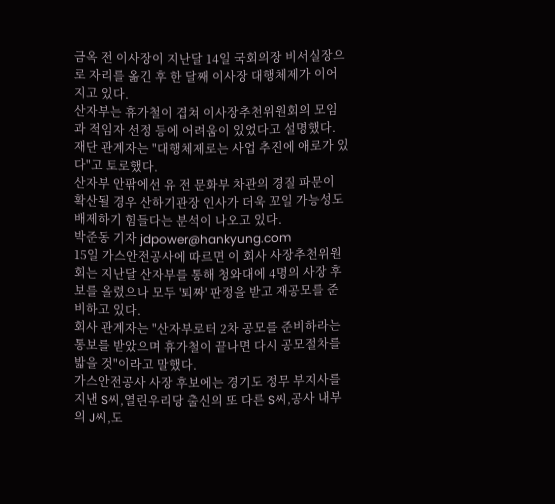금옥 전 이사장이 지난달 14일 국회의장 비서실장으로 자리를 옮긴 후 한 달째 이사장 대행체제가 이어지고 있다.
산자부는 휴가철이 겹쳐 이사장추천위원회의 모임과 적임자 선정 등에 어려움이 있었다고 설명했다.
재단 관계자는 "대행체제로는 사업 추진에 애로가 있다"고 토로했다.
산자부 안팎에선 유 전 문화부 차관의 경질 파문이 확산될 경우 산하기관장 인사가 더욱 꼬일 가능성도 배제하기 힘들다는 분석이 나오고 있다.
박준동 기자 jdpower@hankyung.com
15일 가스안전공사에 따르면 이 회사 사장추천위원회는 지난달 산자부를 통해 청와대에 4명의 사장 후보를 올렸으나 모두 '퇴짜' 판정을 받고 재공모를 준비하고 있다.
회사 관계자는 "산자부로터 2차 공모를 준비하라는 통보를 받았으며 휴가철이 끝나면 다시 공모절차를 밟을 것"이라고 말했다.
가스안전공사 사장 후보에는 경기도 정무 부지사를 지낸 S씨,열린우리당 출신의 또 다른 S씨,공사 내부의 J씨,도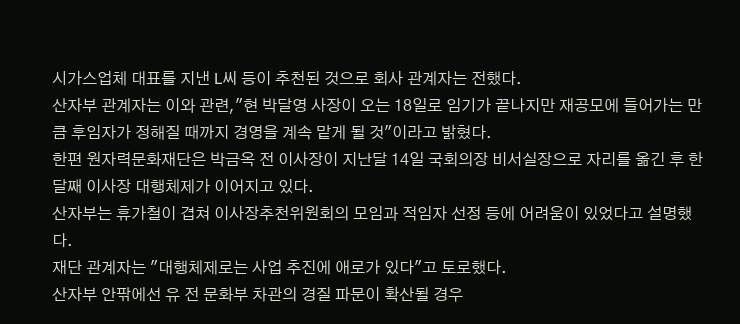시가스업체 대표를 지낸 L씨 등이 추천된 것으로 회사 관계자는 전했다.
산자부 관계자는 이와 관련,"현 박달영 사장이 오는 18일로 임기가 끝나지만 재공모에 들어가는 만큼 후임자가 정해질 때까지 경영을 계속 맡게 될 것"이라고 밝혔다.
한편 원자력문화재단은 박금옥 전 이사장이 지난달 14일 국회의장 비서실장으로 자리를 옮긴 후 한 달째 이사장 대행체제가 이어지고 있다.
산자부는 휴가철이 겹쳐 이사장추천위원회의 모임과 적임자 선정 등에 어려움이 있었다고 설명했다.
재단 관계자는 "대행체제로는 사업 추진에 애로가 있다"고 토로했다.
산자부 안팎에선 유 전 문화부 차관의 경질 파문이 확산될 경우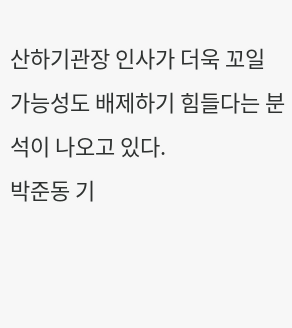산하기관장 인사가 더욱 꼬일 가능성도 배제하기 힘들다는 분석이 나오고 있다.
박준동 기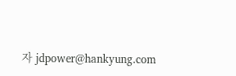자 jdpower@hankyung.com